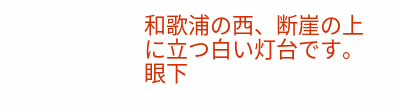和歌浦の西、断崖の上に立つ白い灯台です。眼下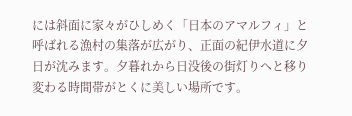には斜面に家々がひしめく「日本のアマルフィ」と呼ばれる漁村の集落が広がり、正面の紀伊水道に夕日が沈みます。夕暮れから日没後の街灯りへと移り変わる時間帯がとくに美しい場所です。